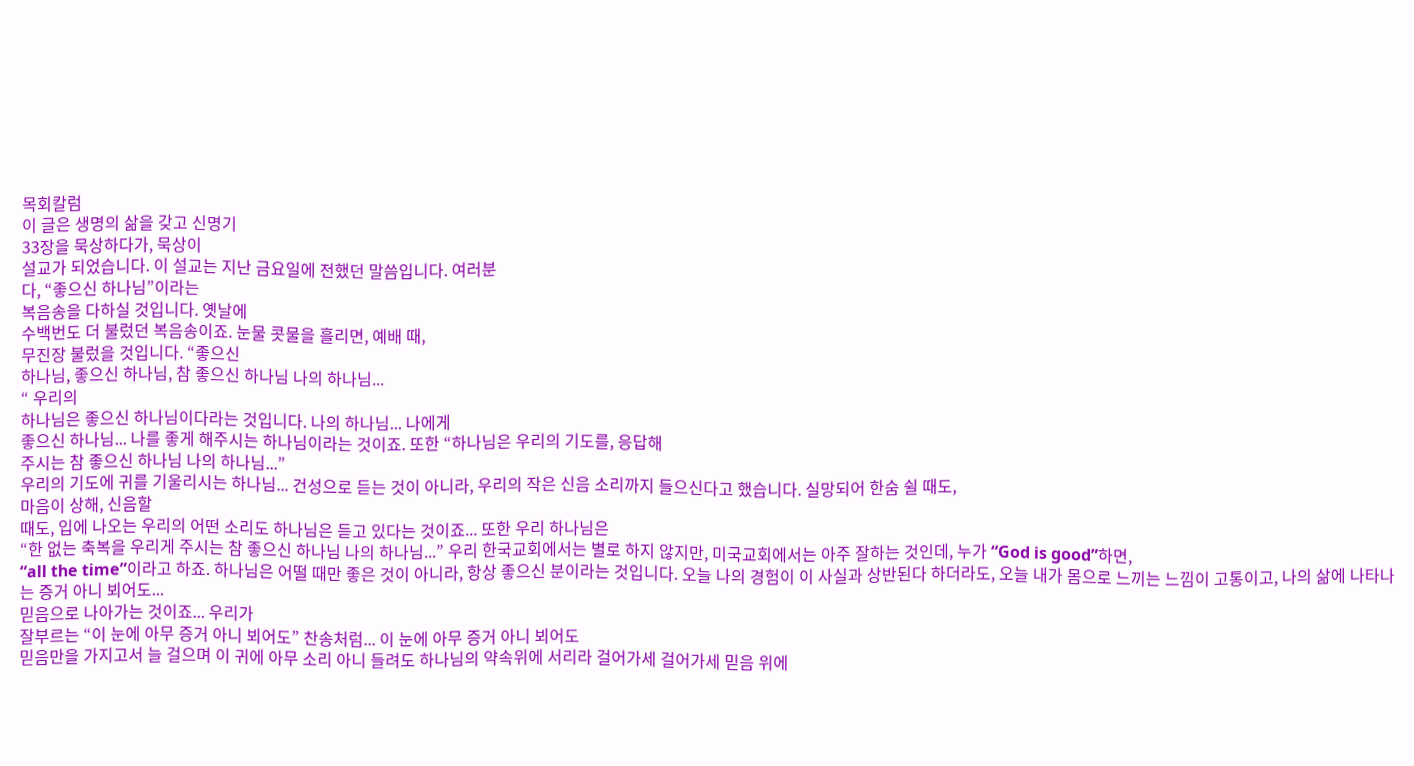목회칼럼
이 글은 생명의 삶을 갖고 신명기
33장을 묵상하다가, 묵상이
설교가 되었습니다. 이 설교는 지난 금요일에 전했던 말씀입니다. 여러분
다, “좋으신 하나님”이라는
복음송을 다하실 것입니다. 옛날에
수백번도 더 불렀던 복음송이죠. 눈물 콧물을 흘리면, 예배 때,
무진장 불렀을 것입니다. “좋으신
하나님, 좋으신 하나님, 참 좋으신 하나님 나의 하나님...
“ 우리의
하나님은 좋으신 하나님이다라는 것입니다. 나의 하나님... 나에게
좋으신 하나님... 나를 좋게 해주시는 하나님이라는 것이죠. 또한 “하나님은 우리의 기도를, 응답해
주시는 참 좋으신 하나님 나의 하나님...”
우리의 기도에 귀를 기울리시는 하나님... 건성으로 듣는 것이 아니라, 우리의 작은 신음 소리까지 들으신다고 했습니다. 실망되어 한숨 쉴 때도,
마음이 상해, 신음할
때도, 입에 나오는 우리의 어떤 소리도 하나님은 듣고 있다는 것이죠... 또한 우리 하나님은
“한 없는 축복을 우리게 주시는 참 좋으신 하나님 나의 하나님...” 우리 한국교회에서는 별로 하지 않지만, 미국교회에서는 아주 잘하는 것인데, 누가 “God is good”하면,
“all the time”이라고 하죠. 하나님은 어떨 때만 좋은 것이 아니라, 항상 좋으신 분이라는 것입니다. 오늘 나의 경험이 이 사실과 상반된다 하더라도, 오늘 내가 몸으로 느끼는 느낌이 고통이고, 나의 삶에 나타나는 증거 아니 뵈어도...
믿음으로 나아가는 것이죠... 우리가
잘부르는 “이 눈에 아무 증거 아니 뵈어도” 찬송처럼... 이 눈에 아무 증거 아니 뵈어도
믿음만을 가지고서 늘 걸으며 이 귀에 아무 소리 아니 들려도 하나님의 약속위에 서리라 걸어가세 걸어가세 믿음 위에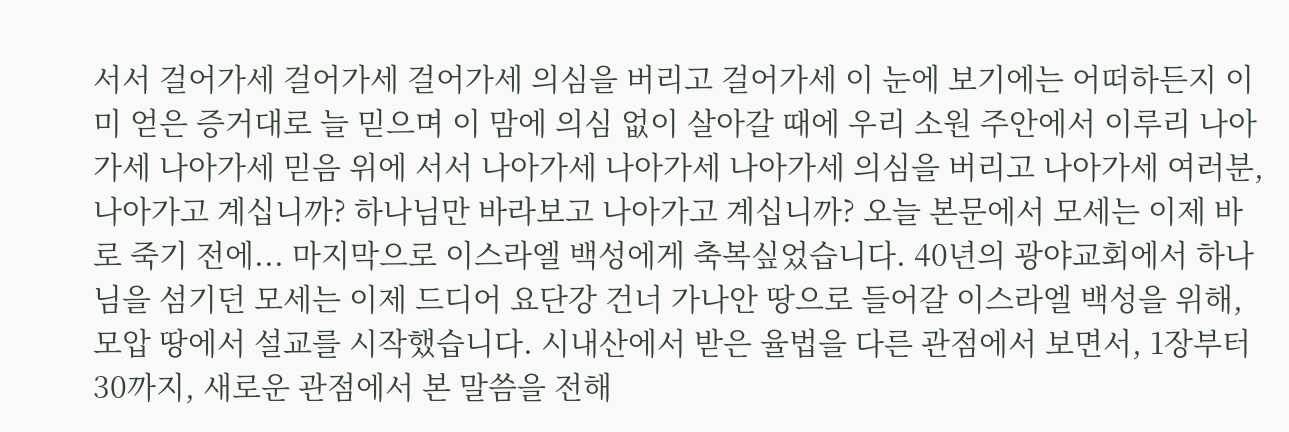서서 걸어가세 걸어가세 걸어가세 의심을 버리고 걸어가세 이 눈에 보기에는 어떠하든지 이미 얻은 증거대로 늘 믿으며 이 맘에 의심 없이 살아갈 때에 우리 소원 주안에서 이루리 나아가세 나아가세 믿음 위에 서서 나아가세 나아가세 나아가세 의심을 버리고 나아가세 여러분, 나아가고 계십니까? 하나님만 바라보고 나아가고 계십니까? 오늘 본문에서 모세는 이제 바로 죽기 전에... 마지막으로 이스라엘 백성에게 축복싶었습니다. 40년의 광야교회에서 하나님을 섬기던 모세는 이제 드디어 요단강 건너 가나안 땅으로 들어갈 이스라엘 백성을 위해, 모압 땅에서 설교를 시작했습니다. 시내산에서 받은 율법을 다른 관점에서 보면서, 1장부터 30까지, 새로운 관점에서 본 말씀을 전해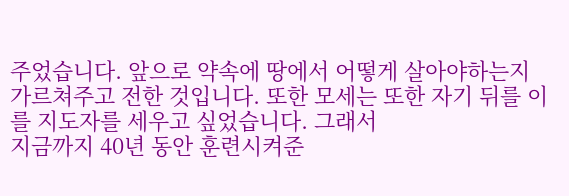주었습니다. 앞으로 약속에 땅에서 어떻게 살아야하는지 가르쳐주고 전한 것입니다. 또한 모세는 또한 자기 뒤를 이를 지도자를 세우고 싶었습니다. 그래서
지금까지 40년 동안 훈련시켜준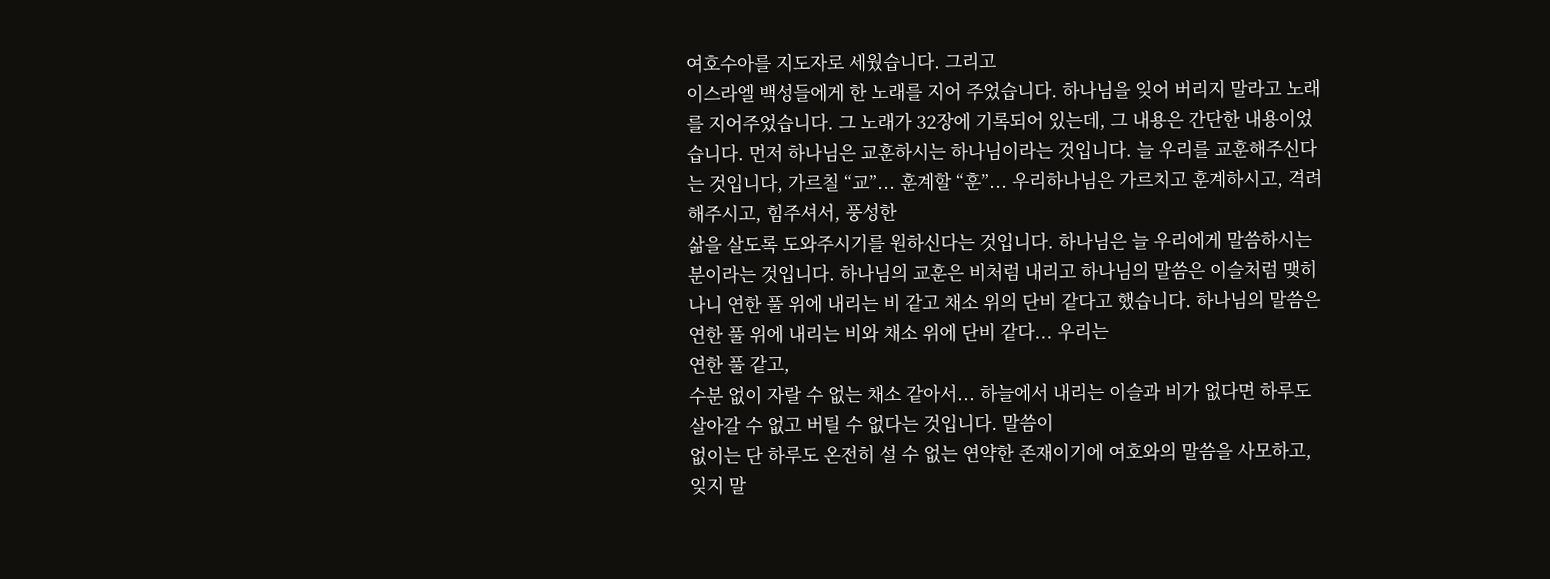여호수아를 지도자로 세웠습니다. 그리고
이스라엘 백성들에게 한 노래를 지어 주었습니다. 하나님을 잊어 버리지 말라고 노래를 지어주었습니다. 그 노래가 32장에 기록되어 있는데, 그 내용은 간단한 내용이었습니다. 먼저 하나님은 교훈하시는 하나님이라는 것입니다. 늘 우리를 교훈해주신다는 것입니다, 가르칠 “교”... 훈계할 “훈”... 우리하나님은 가르치고 훈계하시고, 격려해주시고, 힘주셔서, 풍성한
삶을 살도록 도와주시기를 원하신다는 것입니다. 하나님은 늘 우리에게 말씀하시는 분이라는 것입니다. 하나님의 교훈은 비처럼 내리고 하나님의 말씀은 이슬처럼 맺히나니 연한 풀 위에 내리는 비 같고 채소 위의 단비 같다고 했습니다. 하나님의 말씀은 연한 풀 위에 내리는 비와 채소 위에 단비 같다... 우리는
연한 풀 같고,
수분 없이 자랄 수 없는 채소 같아서... 하늘에서 내리는 이슬과 비가 없다면 하루도 살아갈 수 없고 버틸 수 없다는 것입니다. 말씀이
없이는 단 하루도 온전히 설 수 없는 연약한 존재이기에 여호와의 말씀을 사모하고, 잊지 말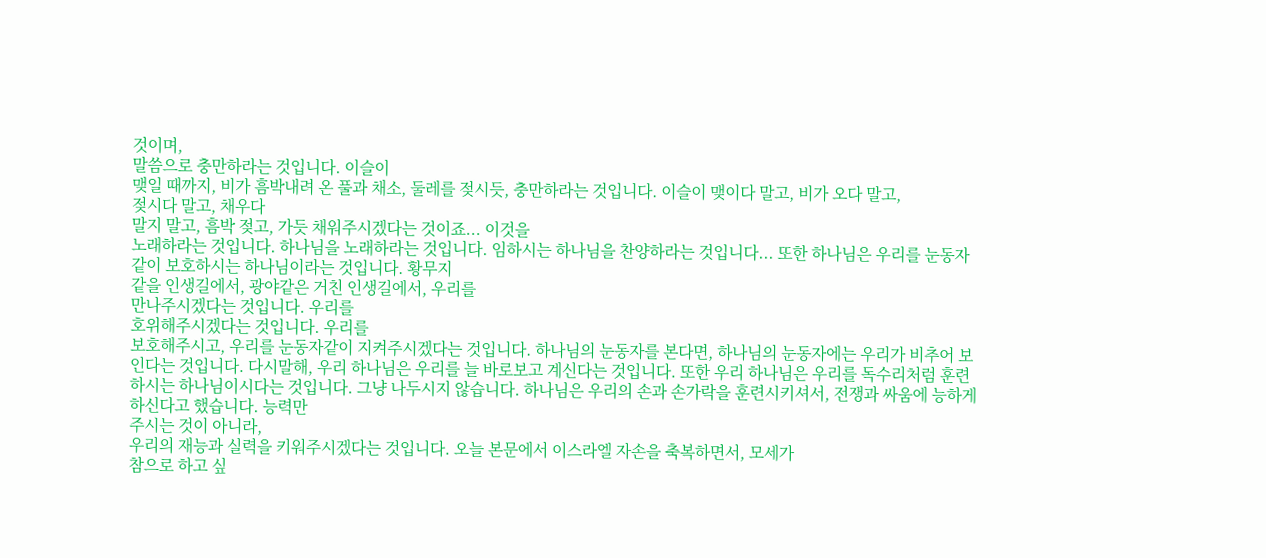것이며,
말씀으로 충만하라는 것입니다. 이슬이
맺일 때까지, 비가 흠박내려 온 풀과 채소, 둘레를 젖시듯, 충만하라는 것입니다. 이슬이 맺이다 말고, 비가 오다 말고,
젖시다 말고, 채우다
말지 말고, 흠박 젖고, 가듯 채워주시겠다는 것이죠... 이것을
노래하라는 것입니다. 하나님을 노래하라는 것입니다. 임하시는 하나님을 찬양하라는 것입니다... 또한 하나님은 우리를 눈동자같이 보호하시는 하나님이라는 것입니다. 황무지
같을 인생길에서, 광야같은 거친 인생길에서, 우리를
만나주시겠다는 것입니다. 우리를
호위해주시겠다는 것입니다. 우리를
보호해주시고, 우리를 눈동자같이 지켜주시겠다는 것입니다. 하나님의 눈동자를 본다면, 하나님의 눈동자에는 우리가 비추어 보인다는 것입니다. 다시말해, 우리 하나님은 우리를 늘 바로보고 계신다는 것입니다. 또한 우리 하나님은 우리를 독수리처럼 훈련하시는 하나님이시다는 것입니다. 그냥 나두시지 않습니다. 하나님은 우리의 손과 손가락을 훈련시키셔서, 전쟁과 싸움에 능하게 하신다고 했습니다. 능력만
주시는 것이 아니라,
우리의 재능과 실력을 키워주시겠다는 것입니다. 오늘 본문에서 이스라엘 자손을 축복하면서, 모세가
참으로 하고 싶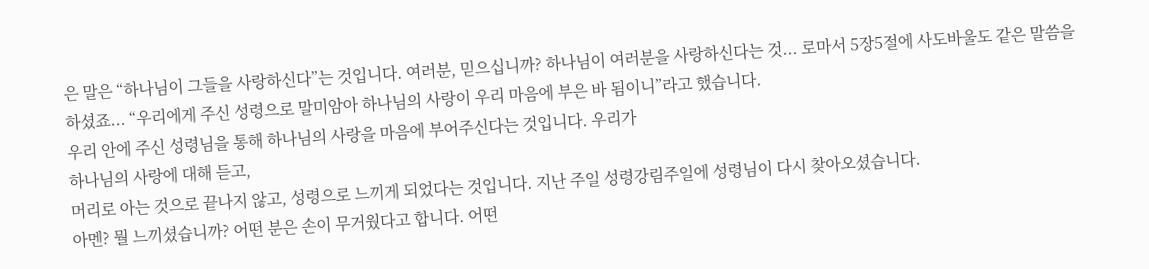은 말은 “하나님이 그들을 사랑하신다”는 것입니다. 여러분, 믿으십니까? 하나님이 여러분을 사랑하신다는 것... 로마서 5장5절에 사도바울도 같은 말씀을 하셨죠... “우리에게 주신 성령으로 말미암아 하나님의 사랑이 우리 마음에 부은 바 됨이니”라고 했습니다.
우리 안에 주신 성령님을 통해 하나님의 사랑을 마음에 부어주신다는 것입니다. 우리가
하나님의 사랑에 대해 듣고,
머리로 아는 것으로 끝나지 않고, 성령으로 느끼게 되었다는 것입니다. 지난 주일 성령강림주일에 성령님이 다시 찾아오셨습니다.
아멘? 뭘 느끼셨습니까? 어떤 분은 손이 무거웠다고 합니다. 어떤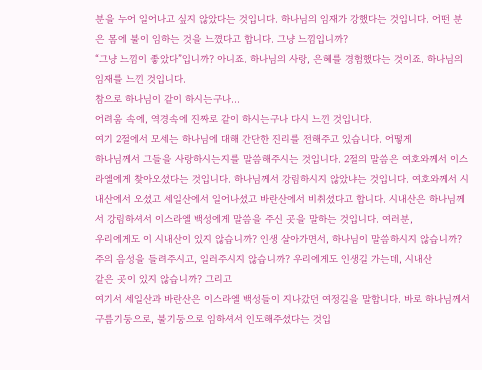분을 누어 일어나고 싶지 않았다는 것입니다. 하나님의 임재가 강했다는 것입니다. 어떤 분은 몸에 불이 임하는 것을 느꼈다고 합니다. 그냥 느낌입니까?
“그냥 느낌이 좋았다”입니까? 아니죠. 하나님의 사랑, 은혜를 경험했다는 것이죠. 하나님의 임재를 느낀 것입니다.
참으로 하나님이 같이 하시는구나...
어려움 속에, 역경속에 진짜로 같이 하시는구나 다시 느낀 것입니다.
여기 2절에서 모세는 하나님에 대해 간단한 진리를 전해주고 있습니다. 어떻게
하나님께서 그들을 사랑하시는지를 말씀해주시는 것입니다. 2절의 말씀은 여호와께서 이스라엘에게 찾아오셨다는 것입니다. 하나님께서 강림하시지 않았냐는 것입니다. 여호와께서 시내산에서 오셨고 세일산에서 일어나셨고 바란산에서 비취셨다고 합니다. 시내산은 하나님께서 강림하셔서 이스라엘 백성에게 말씀을 주신 곳을 말하는 것입니다. 여러분,
우리에게도 이 시내산이 있지 않습니까? 인생 살아가면서, 하나님이 말씀하시지 않습니까? 주의 음성을 들려주시고, 일러주시지 않습니까? 우리에게도 인생길 가는데, 시내산
같은 곳이 있지 않습니까? 그리고
여기서 세일산과 바란산은 이스라엘 백성들이 지나갔던 여정길을 말합니다. 바로 하나님께서 구름기둥으로, 불기둥으로 임하셔서 인도해주셨다는 것입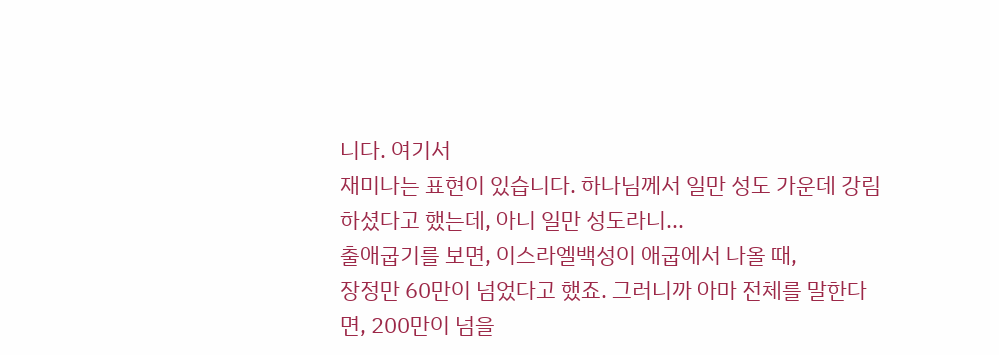니다. 여기서
재미나는 표현이 있습니다. 하나님께서 일만 성도 가운데 강림하셨다고 했는데, 아니 일만 성도라니...
출애굽기를 보면, 이스라엘백성이 애굽에서 나올 때,
장정만 60만이 넘었다고 했죠. 그러니까 아마 전체를 말한다면, 200만이 넘을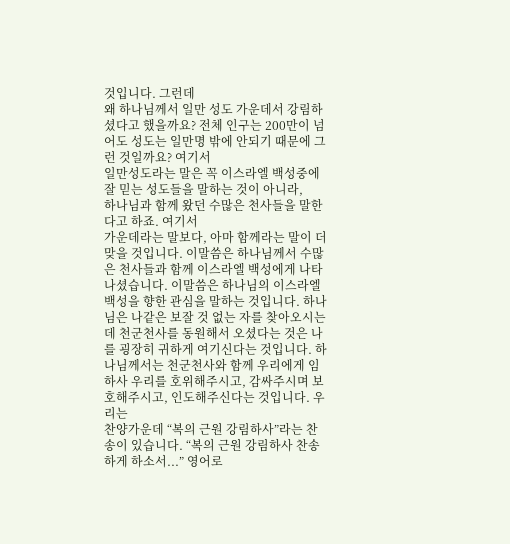것입니다. 그런데
왜 하나님께서 일만 성도 가운데서 강림하셨다고 했을까요? 전체 인구는 200만이 넘어도 성도는 일만명 밖에 안되기 때문에 그런 것일까요? 여기서
일만성도라는 말은 꼭 이스라엘 백성중에 잘 믿는 성도들을 말하는 것이 아니라,
하나님과 함께 왔던 수많은 천사들을 말한다고 하죠. 여기서
가운데라는 말보다, 아마 함께라는 말이 더 맞을 것입니다. 이말씀은 하나님께서 수많은 천사들과 함께 이스라엘 백성에게 나타나셨습니다. 이말씀은 하나님의 이스라엘 백성을 향한 관심을 말하는 것입니다. 하나님은 나같은 보잘 것 없는 자를 찾아오시는데 천군천사를 동원해서 오셨다는 것은 나를 굉장히 귀하게 여기신다는 것입니다. 하나님께서는 천군천사와 함께 우리에게 임하사 우리를 호위해주시고, 감싸주시며 보호해주시고, 인도해주신다는 것입니다. 우리는
찬양가운데 “복의 근원 강림하사”라는 찬송이 있습니다. “복의 근원 강림하사 찬송하게 하소서...” 영어로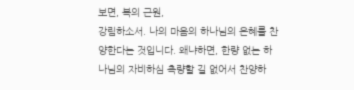보면, 복의 근원,
강림하소서. 나의 마음의 하나님의 은혜를 찬양한다는 것입니다. 왜냐하면, 한량 없는 하나님의 자비하심 측량할 길 없어서 찬양하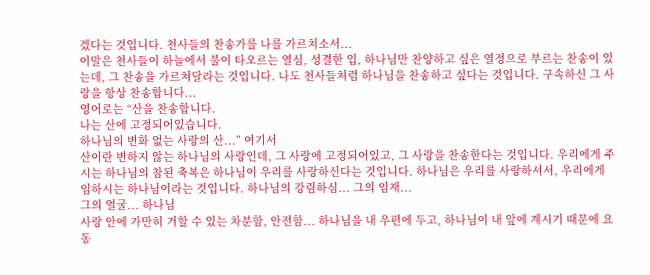겠다는 것입니다. 천사들의 찬송가를 나를 가르치소서...
이말은 천사들이 하늘에서 불이 타오르는 열심, 성결한 입, 하나님만 찬양하고 싶은 열정으로 부르는 찬송이 있는데, 그 찬송을 가르쳐달라는 것입니다. 나도 천사들처럼 하나님을 찬송하고 싶다는 것입니다. 구속하신 그 사랑을 항상 찬송합니다...
영어로는 “산을 찬송합니다.
나는 산에 고정되어있습니다.
하나님의 변화 없는 사랑의 산...” 여기서
산이란 변하지 않는 하나님의 사랑인데, 그 사랑에 고정되어있고, 그 사랑을 찬송한다는 것입니다. 우리에게 주시는 하나님의 참된 축복은 하나님이 우리를 사랑하신다는 것입니다. 하나님은 우리를 사랑하셔서, 우리에게 임하시는 하나님이라는 것입니다. 하나님의 강림하심... 그의 임재...
그의 얼굴... 하나님
사랑 안에 가만히 거할 수 있는 차분함, 안전함... 하나님을 내 우편에 두고, 하나님이 내 앞에 계시기 때문에 요동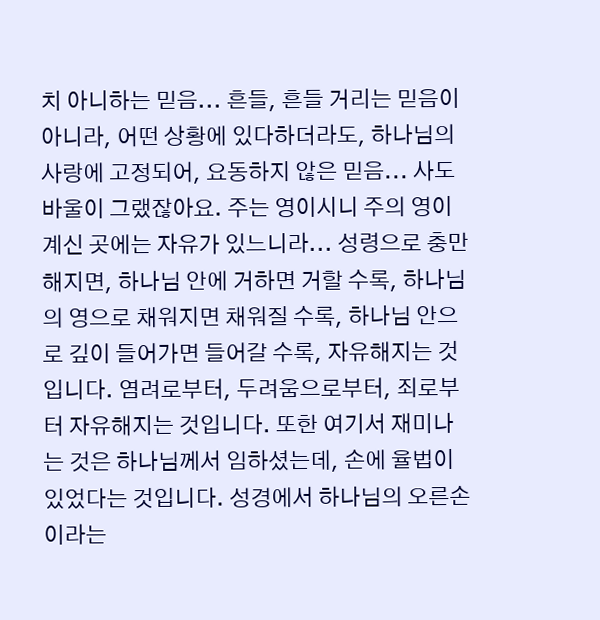치 아니하는 믿음... 흔들, 흔들 거리는 믿음이 아니라, 어떤 상황에 있다하더라도, 하나님의 사랑에 고정되어, 요동하지 않은 믿음... 사도바울이 그랬잖아요. 주는 영이시니 주의 영이 계신 곳에는 자유가 있느니라... 성령으로 충만해지면, 하나님 안에 거하면 거할 수록, 하나님의 영으로 채워지면 채워질 수록, 하나님 안으로 깊이 들어가면 들어갈 수록, 자유해지는 것입니다. 염려로부터, 두려움으로부터, 죄로부터 자유해지는 것입니다. 또한 여기서 재미나는 것은 하나님께서 임하셨는데, 손에 율법이 있었다는 것입니다. 성경에서 하나님의 오른손이라는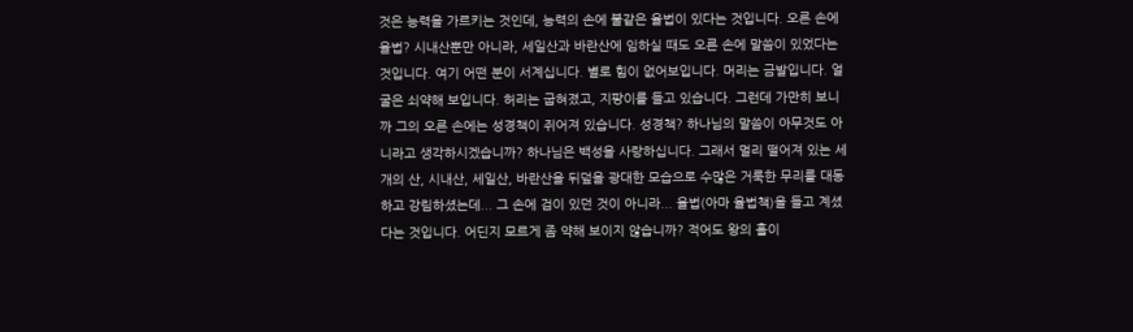것은 능력을 가르키는 것인데, 능력의 손에 불같은 율법이 있다는 것입니다. 오른 손에 율법? 시내산뿐만 아니라, 세일산과 바란산에 임하실 때도 오른 손에 말씀이 있었다는 것입니다. 여기 어떤 분이 서계십니다. 별로 힘이 없어보입니다. 머리는 금발입니다. 얼굴은 쇠약해 보입니다. 허리는 굽혀졌고, 지팡이를 들고 있습니다. 그런데 가만히 보니까 그의 오른 손에는 성경책이 쥐어져 있습니다. 성경책? 하나님의 말씀이 아무것도 아니라고 생각하시겠습니까? 하나님은 백성을 사랑하십니다. 그래서 멀리 떨어져 있는 세 개의 산, 시내산, 세일산, 바란산을 뒤덮을 광대한 모습으로 수많은 거룩한 무리를 대동하고 강림하셨는데... 그 손에 검이 있던 것이 아니라... 율법(아마 율법책)을 들고 계셨다는 것입니다. 어딘지 모르게 좀 약해 보이지 않습니까? 적어도 왕의 홀이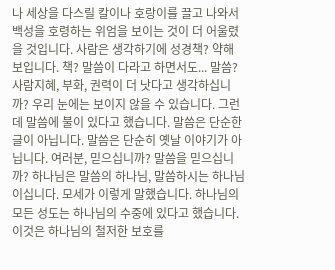나 세상을 다스릴 칼이나 호랑이를 끌고 나와서 백성을 호령하는 위엄을 보이는 것이 더 어울렸을 것입니다. 사람은 생각하기에 성경책? 약해 보입니다. 책? 말씀이 다라고 하면서도... 말씀? 사람지혜, 부화, 권력이 더 낫다고 생각하십니까? 우리 눈에는 보이지 않을 수 있습니다. 그런데 말씀에 불이 있다고 했습니다. 말씀은 단순한 글이 아닙니다. 말씀은 단순히 옛날 이야기가 아닙니다. 여러분, 믿으십니까? 말씀을 믿으십니까? 하나님은 말씀의 하나님, 말씀하시는 하나님이십니다. 모세가 이렇게 말했습니다. 하나님의 모든 성도는 하나님의 수중에 있다고 했습니다. 이것은 하나님의 철저한 보호를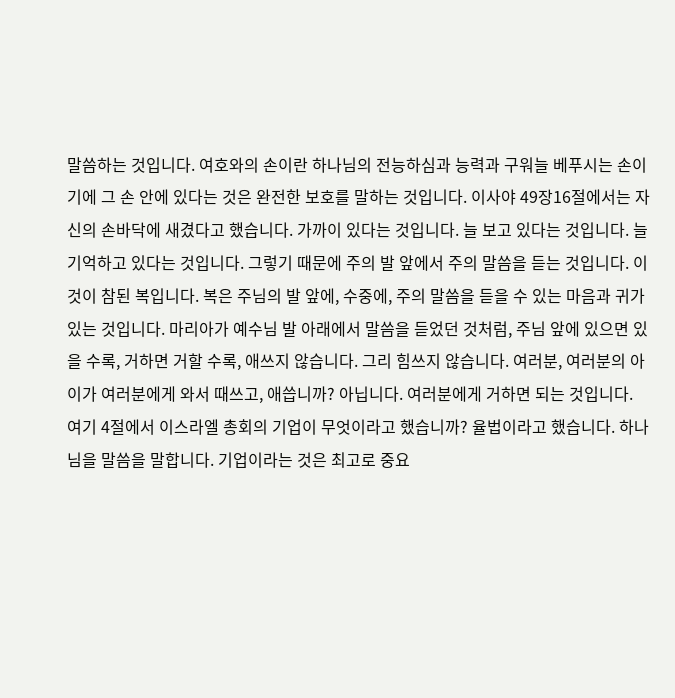말씀하는 것입니다. 여호와의 손이란 하나님의 전능하심과 능력과 구워늘 베푸시는 손이기에 그 손 안에 있다는 것은 완전한 보호를 말하는 것입니다. 이사야 49장16절에서는 자신의 손바닥에 새겼다고 했습니다. 가까이 있다는 것입니다. 늘 보고 있다는 것입니다. 늘 기억하고 있다는 것입니다. 그렇기 때문에 주의 발 앞에서 주의 말씀을 듣는 것입니다. 이것이 참된 복입니다. 복은 주님의 발 앞에, 수중에, 주의 말씀을 듣을 수 있는 마음과 귀가 있는 것입니다. 마리아가 예수님 발 아래에서 말씀을 듣었던 것처럼, 주님 앞에 있으면 있을 수록, 거하면 거할 수록, 애쓰지 않습니다. 그리 힘쓰지 않습니다. 여러분, 여러분의 아이가 여러분에게 와서 때쓰고, 애씁니까? 아닙니다. 여러분에게 거하면 되는 것입니다. 여기 4절에서 이스라엘 총회의 기업이 무엇이라고 했습니까? 율법이라고 했습니다. 하나님을 말씀을 말합니다. 기업이라는 것은 최고로 중요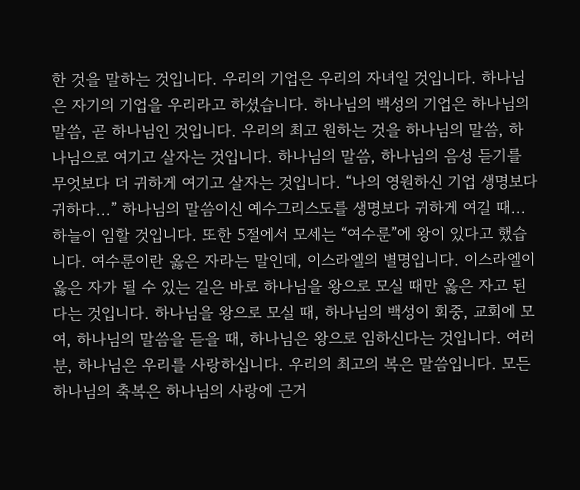한 것을 말하는 것입니다. 우리의 기업은 우리의 자녀일 것입니다. 하나님은 자기의 기업을 우리라고 하셨습니다. 하나님의 백성의 기업은 하나님의 말씀, 곧 하나님인 것입니다. 우리의 최고 원하는 것을 하나님의 말씀, 하나님으로 여기고 살자는 것입니다. 하나님의 말씀, 하나님의 음성 듣기를 무엇보다 더 귀하게 여기고 살자는 것입니다. “나의 영원하신 기업 생명보다 귀하다...” 하나님의 말씀이신 예수그리스도를 생명보다 귀하게 여길 때... 하늘이 임할 것입니다. 또한 5절에서 모세는 “여수룬”에 왕이 있다고 했습니다. 여수룬이란 옳은 자라는 말인데, 이스라엘의 별명입니다. 이스라엘이 옳은 자가 될 수 있는 길은 바로 하나님을 왕으로 모실 때만 옳은 자고 된다는 것입니다. 하나님을 왕으로 모실 때, 하나님의 백성이 회중, 교회에 모여, 하나님의 말씀을 듣을 때, 하나님은 왕으로 임하신다는 것입니다. 여러분, 하나님은 우리를 사랑하십니다. 우리의 최고의 복은 말씀입니다. 모든 하나님의 축복은 하나님의 사랑에 근거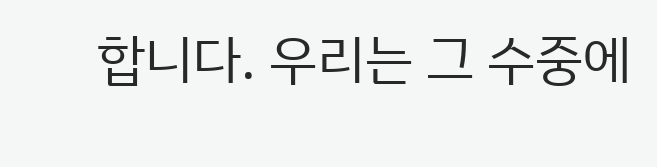합니다. 우리는 그 수중에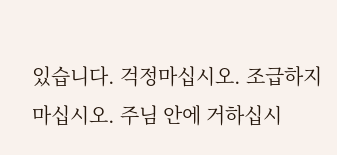있습니다. 걱정마십시오. 조급하지 마십시오. 주님 안에 거하십시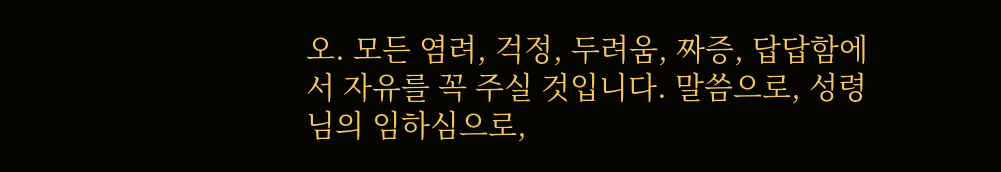오. 모든 염려, 걱정, 두려움, 짜증, 답답함에서 자유를 꼭 주실 것입니다. 말씀으로, 성령님의 임하심으로,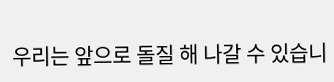우리는 앞으로 돌질 해 나갈 수 있습니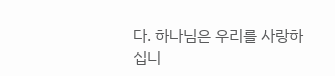다. 하나님은 우리를 사랑하십니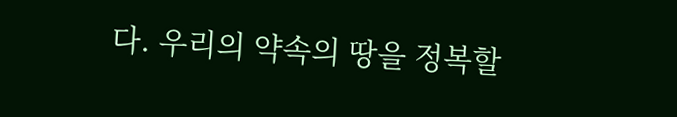다. 우리의 약속의 땅을 정복할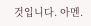것입니다. 아멘.